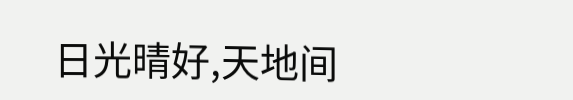日光晴好,天地间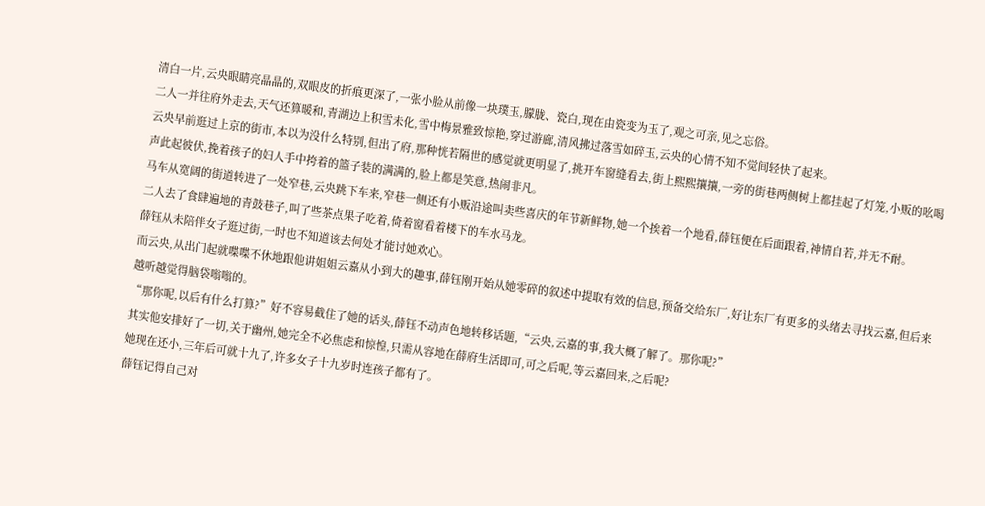清白一片,云央眼睛亮晶晶的,双眼皮的折痕更深了,一张小脸从前像一块璞玉,朦胧、瓷白,现在由瓷变为玉了,观之可亲,见之忘俗。
二人一并往府外走去,天气还算暖和,青湖边上积雪未化,雪中梅景雅致惊艳,穿过游廊,清风拂过落雪如碎玉,云央的心情不知不觉间轻快了起来。
云央早前逛过上京的街市,本以为没什么特别,但出了府,那种恍若隔世的感觉就更明显了,挑开车窗缝看去,街上熙熙攘攘,一旁的街巷两侧树上都挂起了灯笼,小贩的吆喝声此起彼伏,挽着孩子的妇人手中挎着的篮子装的满满的,脸上都是笑意,热闹非凡。
马车从宽阔的街道转进了一处窄巷,云央跳下车来,窄巷一侧还有小贩沿途叫卖些喜庆的年节新鲜物,她一个挨着一个地看,薛钰便在后面跟着,神情自若,并无不耐。
二人去了食肆遍地的青鼓巷子,叫了些茶点果子吃着,倚着窗看着楼下的车水马龙。
薛钰从未陪伴女子逛过街,一时也不知道该去何处才能讨她欢心。
而云央,从出门起就喋喋不休地跟他讲姐姐云嘉从小到大的趣事,薛钰刚开始从她零碎的叙述中提取有效的信息,预备交给东厂,好让东厂有更多的头绪去寻找云嘉,但后来越听越觉得脑袋嗡嗡的。
“那你呢,以后有什么打算?”好不容易截住了她的话头,薛钰不动声色地转移话题,“云央,云嘉的事,我大概了解了。那你呢?”
其实他安排好了一切,关于幽州,她完全不必焦虑和惊惶,只需从容地在薛府生活即可,可之后呢,等云嘉回来,之后呢?
她现在还小,三年后可就十九了,许多女子十九岁时连孩子都有了。
薛钰记得自己对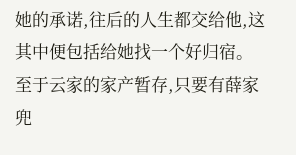她的承诺,往后的人生都交给他,这其中便包括给她找一个好归宿。
至于云家的家产暂存,只要有薛家兜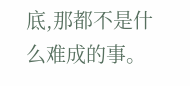底,那都不是什么难成的事。